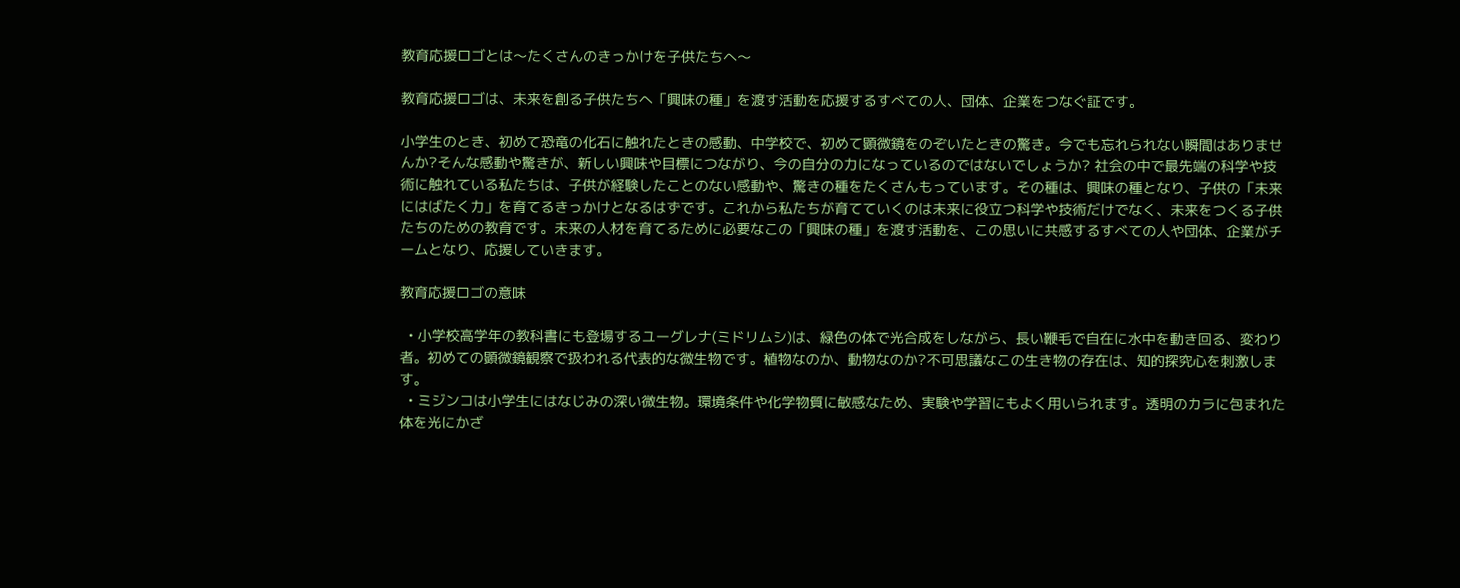教育応援ロゴとは〜たくさんのきっかけを子供たちへ〜

教育応援ロゴは、未来を創る子供たちへ「興味の種」を渡す活動を応援するすべての人、団体、企業をつなぐ証です。

小学生のとき、初めて恐竜の化石に触れたときの感動、中学校で、初めて顕微鏡をのぞいたときの驚き。今でも忘れられない瞬間はありませんか?そんな感動や驚きが、新しい興味や目標につながり、今の自分の力になっているのではないでしょうか? 社会の中で最先端の科学や技術に触れている私たちは、子供が経験したことのない感動や、驚きの種をたくさんもっています。その種は、興味の種となり、子供の「未来にはばたく力」を育てるきっかけとなるはずです。これから私たちが育てていくのは未来に役立つ科学や技術だけでなく、未来をつくる子供たちのための教育です。未来の人材を育てるために必要なこの「興味の種」を渡す活動を、この思いに共感するすべての人や団体、企業がチームとなり、応援していきます。

教育応援ロゴの意味

  • 小学校高学年の教科書にも登場するユーグレナ(ミドリムシ)は、緑色の体で光合成をしながら、長い鞭毛で自在に水中を動き回る、変わり者。初めての顕微鏡観察で扱われる代表的な微生物です。植物なのか、動物なのか?不可思議なこの生き物の存在は、知的探究心を刺激します。
  • ミジンコは小学生にはなじみの深い微生物。環境条件や化学物質に敏感なため、実験や学習にもよく用いられます。透明のカラに包まれた体を光にかざ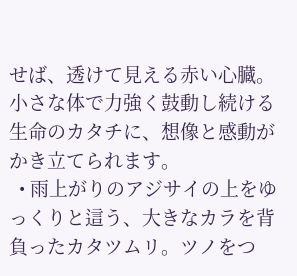せば、透けて見える赤い心臓。小さな体で力強く鼓動し続ける生命のカタチに、想像と感動がかき立てられます。
  • 雨上がりのアジサイの上をゆっくりと這う、大きなカラを背負ったカタツムリ。ツノをつ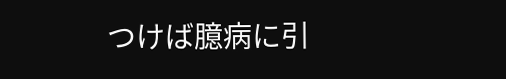つけば臆病に引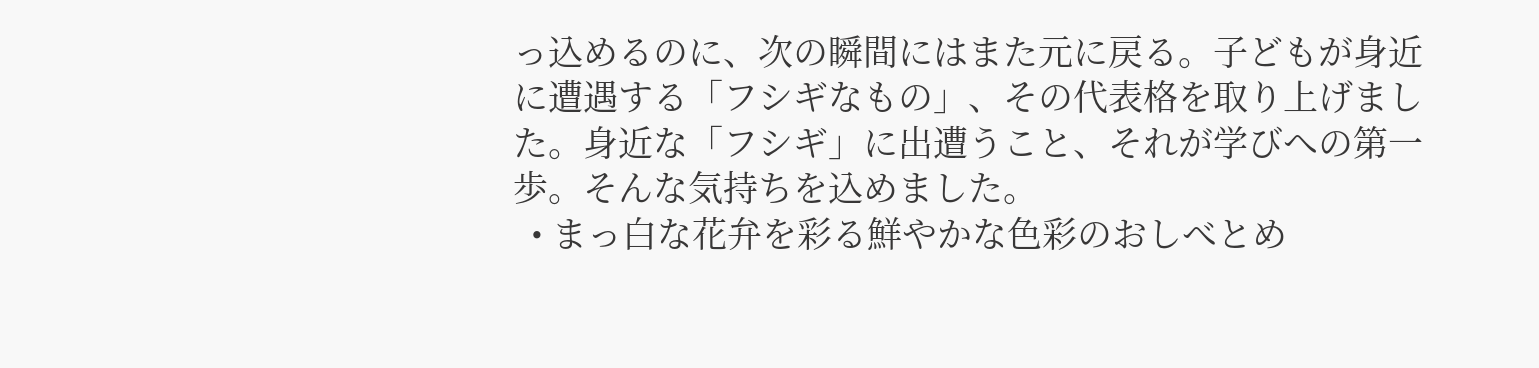っ込めるのに、次の瞬間にはまた元に戻る。子どもが身近に遭遇する「フシギなもの」、その代表格を取り上げました。身近な「フシギ」に出遭うこと、それが学びへの第一歩。そんな気持ちを込めました。
  • まっ白な花弁を彩る鮮やかな色彩のおしべとめ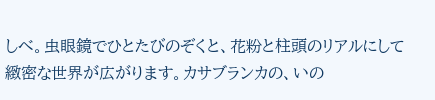しべ。虫眼鏡でひとたびのぞくと、花粉と柱頭のリアルにして緻密な世界が広がります。カサブランカの、いの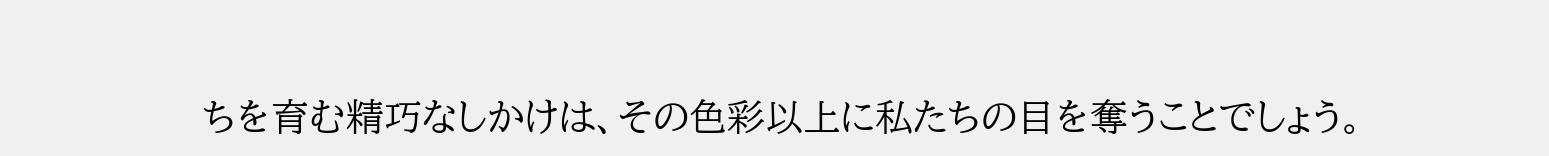ちを育む精巧なしかけは、その色彩以上に私たちの目を奪うことでしょう。